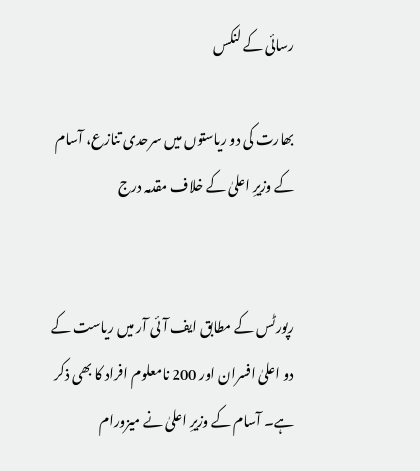رسائی کے لنکس

بھارت کی دو ریاستوں میں سرحدی تنازع، آسام کے وزیرِ اعلیٰ کے خلاف مقدمہ درج


رپورٹس کے مطابق ایف آئی آر میں ریاست کے دو اعلیٰ افسران اور 200 نامعلوم افراد کا بھی ذکر ہے۔ آسام کے وزیرِ اعلیٰ نے میزورام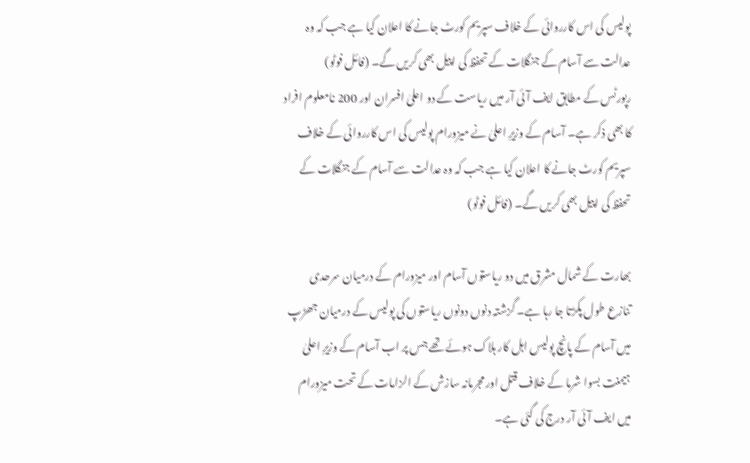پولیس کی اس کارروائی کے خلاف سپریم کورٹ جانے کا اعلان کیا ہے جب کہ وہ عدالت سے آسام کے جنگلات کے تحفظ کی اپیل بھی کریں گے۔ (فائل فوٹو)
رپورٹس کے مطابق ایف آئی آر میں ریاست کے دو اعلیٰ افسران اور 200 نامعلوم افراد کا بھی ذکر ہے۔ آسام کے وزیرِ اعلیٰ نے میزورام پولیس کی اس کارروائی کے خلاف سپریم کورٹ جانے کا اعلان کیا ہے جب کہ وہ عدالت سے آسام کے جنگلات کے تحفظ کی اپیل بھی کریں گے۔ (فائل فوٹو)

بھارت کے شمال مشرق میں دو ریاستوں آسام اور میزورام کے درمیان سرحدی تنازع طول پکڑتا جا رہا ہے۔ گزشتہ دنوں دونوں ریاستوں کی پولیس کے درمیان جھڑپ میں آسام کے پانچ پولیس اہل کار ہلاک ہوئے تھے جس پر اب آسام کے وزیرِ اعلیٰ ہیمنت بسوا شرما کے خلاف قتل اور مجرمانہ سازش کے الزامات کے تحت میزورام میں ایف آئی آر درج کی گئی ہے۔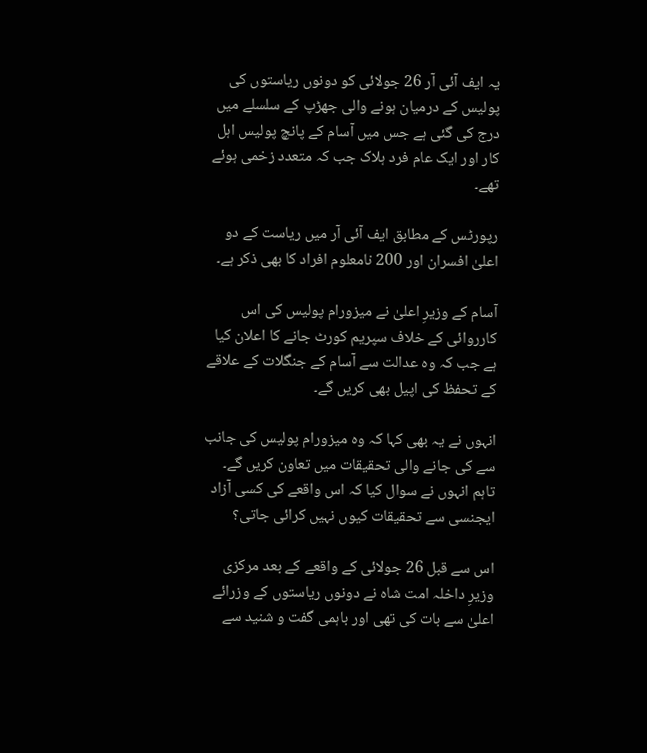یہ ایف آئی آر 26 جولائی کو دونوں ریاستوں کی پولیس کے درمیان ہونے والی جھڑپ کے سلسلے میں درج کی گئی ہے جس میں آسام کے پانچ پولیس اہل کار اور ایک عام فرد ہلاک جب کہ متعدد زخمی ہوئے تھے۔

رپورٹس کے مطابق ایف آئی آر میں ریاست کے دو اعلیٰ افسران اور 200 نامعلوم افراد کا بھی ذکر ہے۔

آسام کے وزیرِ اعلیٰ نے میزورام پولیس کی اس کارروائی کے خلاف سپریم کورٹ جانے کا اعلان کیا ہے جب کہ وہ عدالت سے آسام کے جنگلات کے علاقے کے تحفظ کی اپیل بھی کریں گے۔

انہوں نے یہ بھی کہا کہ وہ میزورام پولیس کی جانب سے کی جانے والی تحقیقات میں تعاون کریں گے۔ تاہم انہوں نے سوال کیا کہ اس واقعے کی کسی آزاد ایجنسی سے تحقیقات کیوں نہیں کرائی جاتی؟

اس سے قبل 26 جولائی کے واقعے کے بعد مرکزی وزیرِ داخلہ امت شاہ نے دونوں ریاستوں کے وزرائے اعلیٰ سے بات کی تھی اور باہمی گفت و شنید سے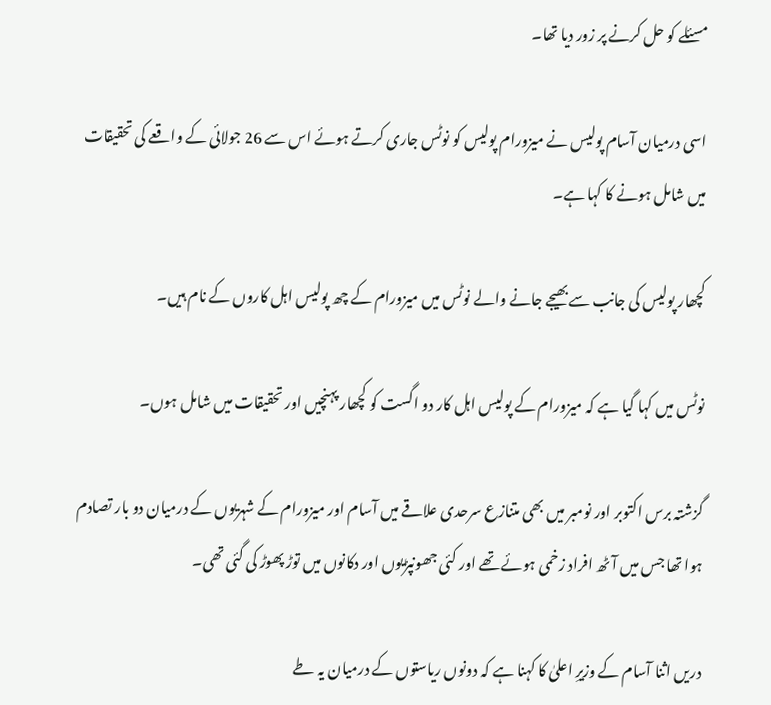مسئلے کو حل کرنے پر زور دیا تھا۔

اسی درمیان آسام پولیس نے میزورام پولیس کو نوٹس جاری کرتے ہوئے اس سے 26 جولائی کے واقعے کی تحقیقات میں شامل ہونے کا کہا ہے۔

کچھار پولیس کی جانب سے بھیجے جانے والے نوٹس میں میزورام کے چھ پولیس اہل کاروں کے نام ہیں۔

نوٹس میں کہا گیا ہے کہ میزورام کے پولیس اہل کار دو اگست کو کچھار پہنچیں اور تحقیقات میں شامل ہوں۔

گزشتہ برس اکتوبر اور نومبر میں بھی متنازع سرحدی علاقے میں آسام اور میزورام کے شہریوں کے درمیان دو بار تصادم ہوا تھا جس میں آٹھ افراد زخمی ہوئے تھے اور کئی جھونپڑیوں اور دکانوں میں توڑ پھوڑ کی گئی تھی۔

دریں اثنا آسام کے وزیرِ اعلیٰ کا کہنا ہے کہ دونوں ریاستوں کے درمیان یہ طے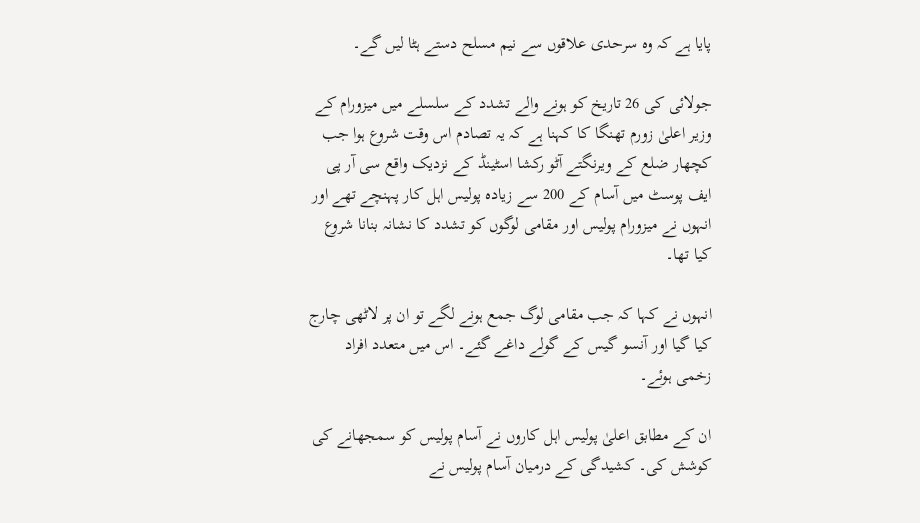پایا ہے کہ وہ سرحدی علاقوں سے نیم مسلح دستے ہٹا لیں گے۔

جولائی کی 26 تاریخ کو ہونے والے تشدد کے سلسلے میں میزورام کے وزیر اعلیٰ زورم تھنگا کا کہنا ہے کہ یہ تصادم اس وقت شروع ہوا جب کچھار ضلع کے ویرنگتے آٹو رکشا اسٹینڈ کے نزدیک واقع سی آر پی ایف پوسٹ میں آسام کے 200 سے زیادہ پولیس اہل کار پہنچے تھے اور انہوں نے میزورام پولیس اور مقامی لوگوں کو تشدد کا نشانہ بنانا شروع کیا تھا۔

انہوں نے کہا کہ جب مقامی لوگ جمع ہونے لگے تو ان پر لاٹھی چارج کیا گیا اور آنسو گیس کے گولے داغے گئے۔ اس میں متعدد افراد زخمی ہوئے۔

ان کے مطابق اعلیٰ پولیس اہل کاروں نے آسام پولیس کو سمجھانے کی کوشش کی۔ کشیدگی کے درمیان آسام پولیس نے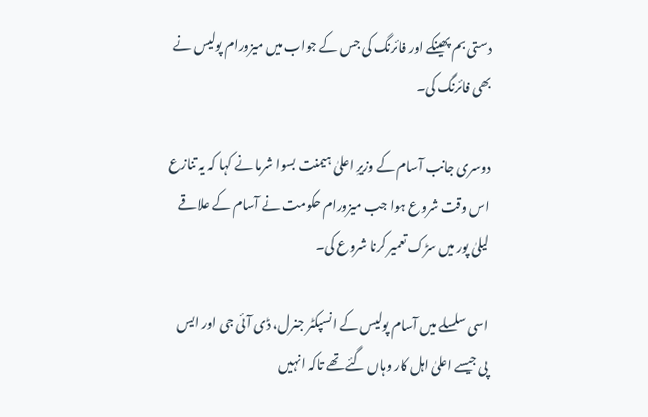دستی بم پھینکے اور فائرنگ کی جس کے جواب میں میزورام پولیس نے بھی فائرنگ کی۔

دوسری جانب آسام کے وزیرِ اعلیٰ ہیمنت بسوا شرما نے کہا کہ یہ تنازع اس وقت شروع ہوا جب میزورام حکومت نے آسام کے علاقے لیلیٰ پور میں سڑک تعمیر کرنا شروع کی۔

اسی سلسلے میں آسام پولیس کے انسپکٹر جنرل، ڈی آئی جی اور ایس پی جیسے اعلیٰ اہل کار وہاں گئے تھے تاکہ انہیں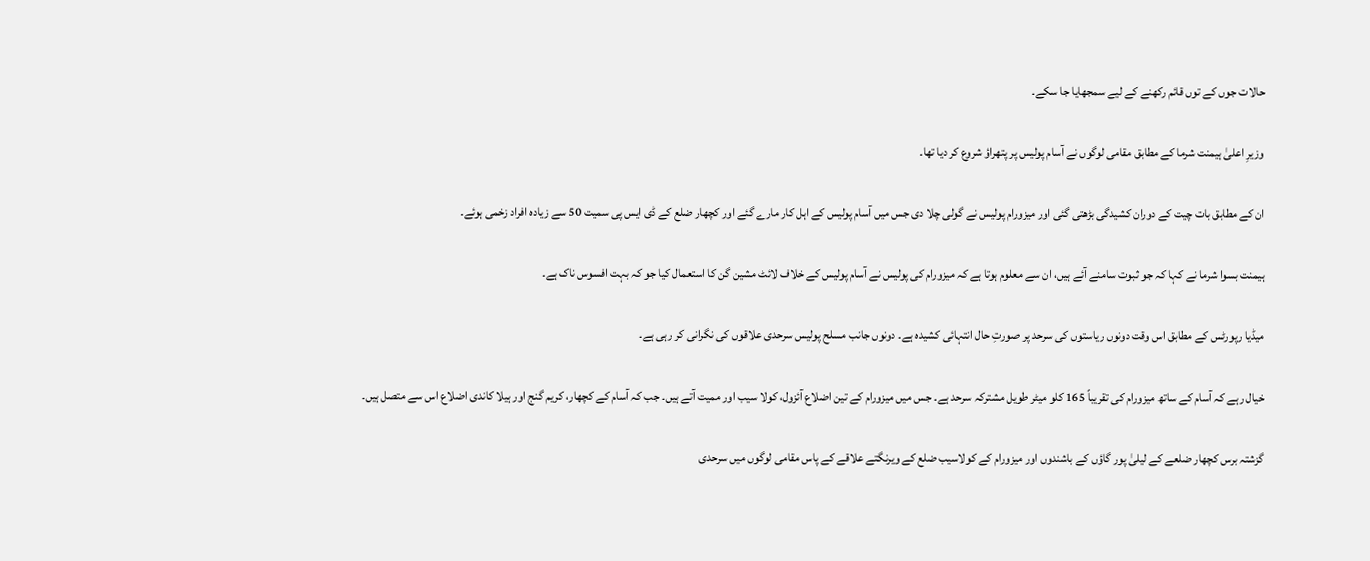حالات جوں کے توں قائم رکھنے کے لیے سمجھایا جا سکے۔

وزیرِ اعلیٰ ہیمنت شرما کے مطابق مقامی لوگوں نے آسام پولیس پر پتھراؤ شروع کر دیا تھا۔

ان کے مطابق بات چیت کے دوران کشیدگی بڑھتی گئی اور میزورام پولیس نے گولی چلا دی جس میں آسام پولیس کے اہل کار مارے گئے اور کچھار ضلع کے ڈی ایس پی سمیت 50 سے زیادہ افراد زخمی ہوئے۔

ہیمنت بسوا شرما نے کہا کہ جو ثبوت سامنے آئے ہیں، ان سے معلوم ہوتا ہے کہ میزورام کی پولیس نے آسام پولیس کے خلاف لائٹ مشین گن کا استعمال کیا جو کہ بہت افسوس ناک ہے۔

میڈیا رپورٹس کے مطابق اس وقت دونوں ریاستوں کی سرحد پر صورتِ حال انتہائی کشیدہ ہے۔ دونوں جانب مسلح پولیس سرحدی علاقوں کی نگرانی کر رہی ہے۔

خیال رہے کہ آسام کے ساتھ میزورام کی تقریباً 165 کلو میٹر طویل مشترکہ سرحد ہے۔ جس میں میزورام کے تین اضلاع آئزول، کولا سیب اور ممیت آتے ہیں۔ جب کہ آسام کے کچھار، کریم گنج اور ہیلا کاندی اضلاع اس سے متصل ہیں۔

گزشتہ برس کچھار ضلعے کے لیلیٰ پور گاؤں کے باشندوں اور میزورام کے کولاسیب ضلع کے ویرنگتے علاقے کے پاس مقامی لوگوں میں سرحدی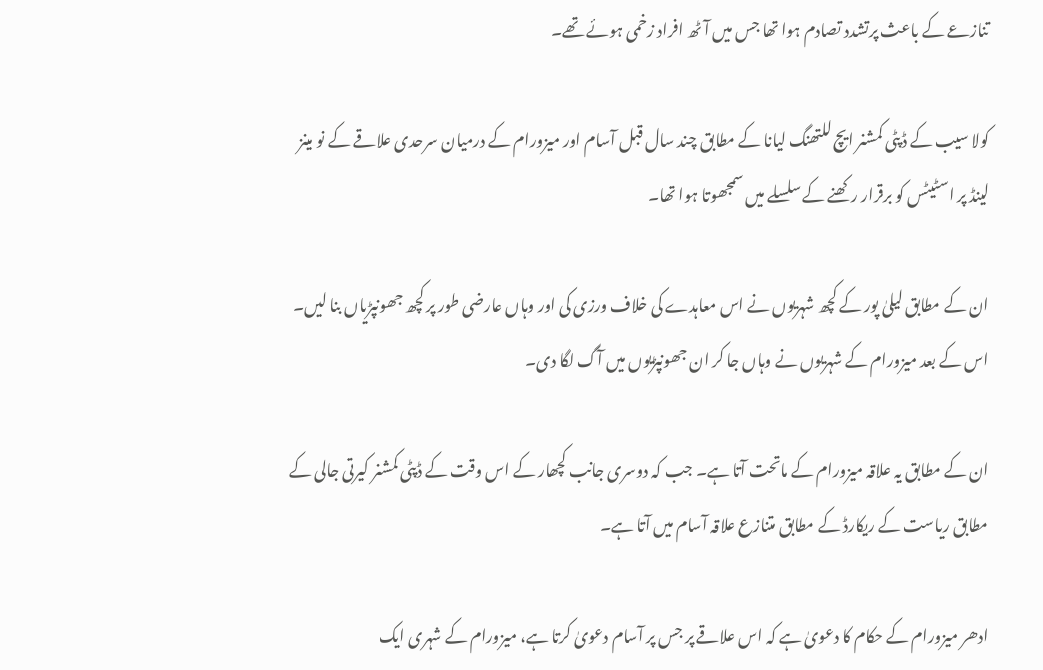تنازعے کے باعث پرتشدد تصادم ہوا تھا جس میں آٹھ افراد زخمی ہوئے تھے۔

کولا سیب کے ڈپٹی کمشنر ایچ للتھنگ لیانا کے مطابق چند سال قبل آسام اور میزورام کے درمیان سرحدی علاقے کے نو مینز لینڈ پر اسٹیٹس کو برقرار رکھنے کے سلسلے میں سمجھوتا ہوا تھا۔

ان کے مطابق لیلیٰ پور کے کچھ شہریوں نے اس معاہدے کی خلاف ورزی کی اور وہاں عارضی طور پر کچھ جھونپڑیاں بنا لیں۔ اس کے بعد میزورام کے شہریوں نے وہاں جا کر ان جھونپڑیوں میں آگ لگا دی۔

ان کے مطابق یہ علاقہ میزورام کے ماتحت آتا ہے۔ جب کہ دوسری جانب کچھار کے اس وقت کے ڈپٹی کمشنر کیرتی جالی کے مطابق ریاست کے ریکارڈ کے مطابق متنازع علاقہ آسام میں آتا ہے۔

ادھر میزورام کے حکام کا دعویٰ ہے کہ اس علاقے پر جس پر آسام دعویٰ کرتا ہے، میزورام کے شہری ایک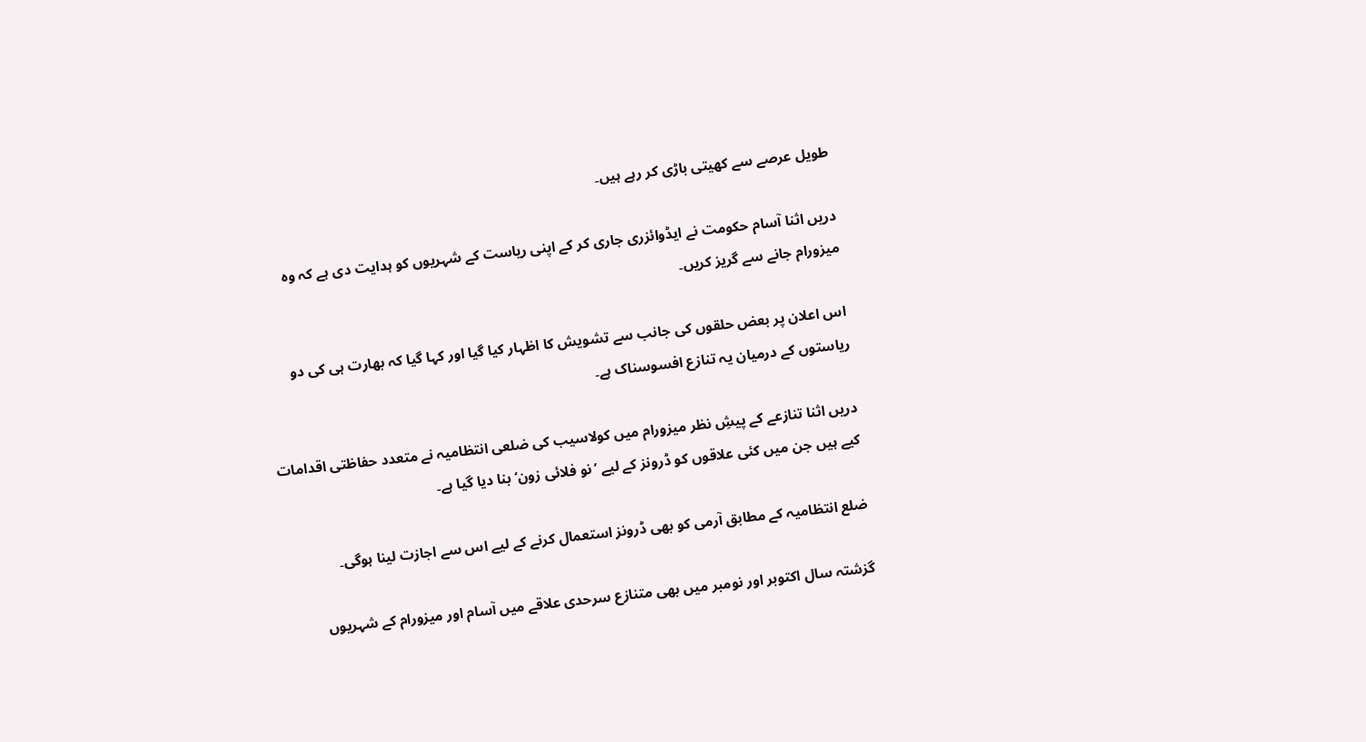طویل عرصے سے کھیتی باڑی کر رہے ہیں۔

دریں اثنا آسام حکومت نے ایڈوائزری جاری کر کے اپنی ریاست کے شہریوں کو ہدایت دی ہے کہ وہ میزورام جانے سے گریز کریں۔

اس اعلان پر بعض حلقوں کی جانب سے تشویش کا اظہار کیا گیا اور کہا گیا کہ بھارت ہی کی دو ریاستوں کے درمیان یہ تنازع افسوسناک ہے۔

دریں اثنا تنازعے کے پیشِ نظر میزورام میں کولاسیب کی ضلعی انتظامیہ نے متعدد حفاظتی اقدامات کیے ہیں جن میں کئی علاقوں کو ڈرونز کے لیے ’نو فلائی زون‘ بنا دیا گیا ہے۔

ضلع انتظامیہ کے مطابق آرمی کو بھی ڈرونز استعمال کرنے کے لیے اس سے اجازت لینا ہوگی۔

گزشتہ سال اکتوبر اور نومبر میں بھی متنازع سرحدی علاقے میں آسام اور میزورام کے شہریوں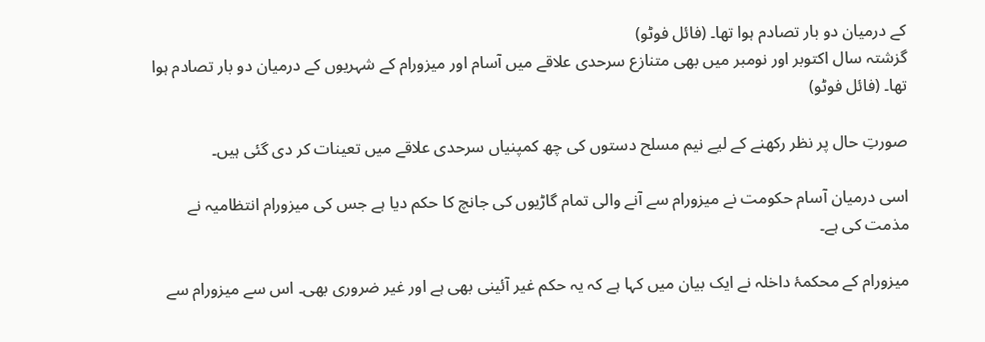کے درمیان دو بار تصادم ہوا تھا۔ (فائل فوٹو)
گزشتہ سال اکتوبر اور نومبر میں بھی متنازع سرحدی علاقے میں آسام اور میزورام کے شہریوں کے درمیان دو بار تصادم ہوا تھا۔ (فائل فوٹو)

صورتِ حال پر نظر رکھنے کے لیے نیم مسلح دستوں کی چھ کمپنیاں سرحدی علاقے میں تعینات کر دی گئی ہیں۔

اسی درمیان آسام حکومت نے میزورام سے آنے والی تمام گاڑیوں کی جانچ کا حکم دیا ہے جس کی میزورام انتظامیہ نے مذمت کی ہے۔

میزورام کے محکمۂ داخلہ نے ایک بیان میں کہا ہے کہ یہ حکم غیر آئینی بھی ہے اور غیر ضروری بھی۔ اس سے میزورام سے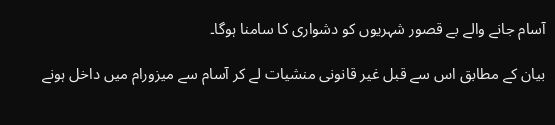آسام جانے والے بے قصور شہریوں کو دشواری کا سامنا ہوگا۔

بیان کے مطابق اس سے قبل غیر قانونی منشیات لے کر آسام سے میزورام میں داخل ہونے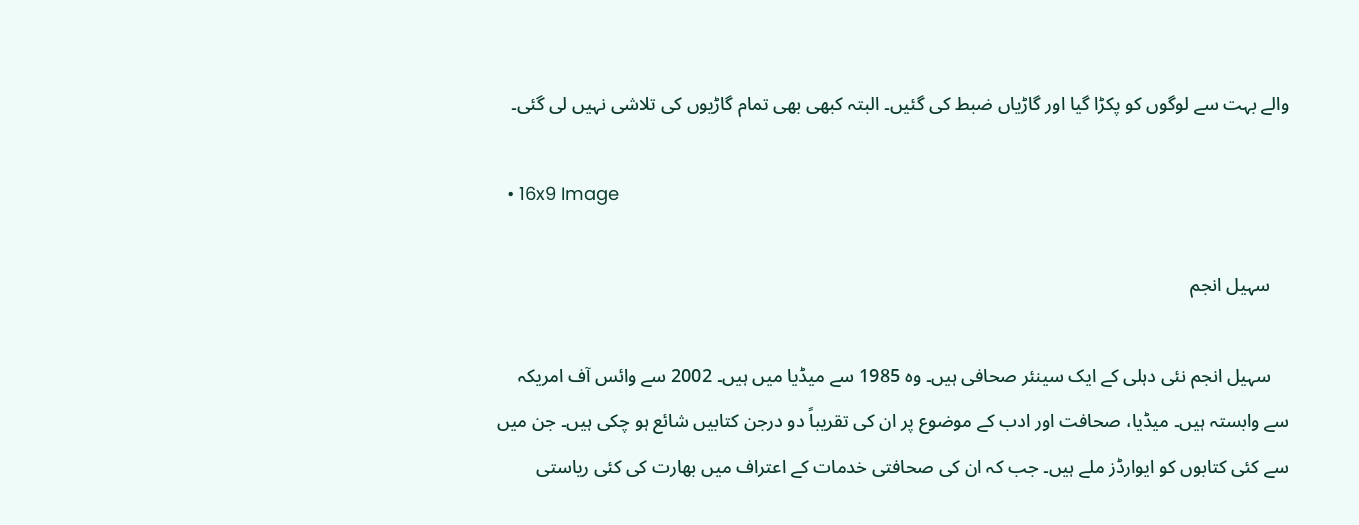والے بہت سے لوگوں کو پکڑا گیا اور گاڑیاں ضبط کی گئیں۔ البتہ کبھی بھی تمام گاڑیوں کی تلاشی نہیں لی گئی۔

  • 16x9 Image

    سہیل انجم

    سہیل انجم نئی دہلی کے ایک سینئر صحافی ہیں۔ وہ 1985 سے میڈیا میں ہیں۔ 2002 سے وائس آف امریکہ سے وابستہ ہیں۔ میڈیا، صحافت اور ادب کے موضوع پر ان کی تقریباً دو درجن کتابیں شائع ہو چکی ہیں۔ جن میں سے کئی کتابوں کو ایوارڈز ملے ہیں۔ جب کہ ان کی صحافتی خدمات کے اعتراف میں بھارت کی کئی ریاستی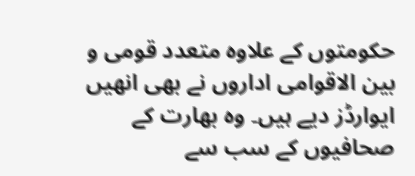حکومتوں کے علاوہ متعدد قومی و بین الاقوامی اداروں نے بھی انھیں ایوارڈز دیے ہیں۔ وہ بھارت کے صحافیوں کے سب سے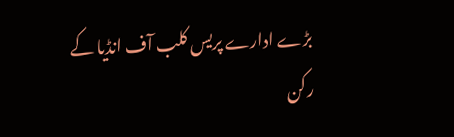بڑے ادارے پریس کلب آف انڈیا کے رکن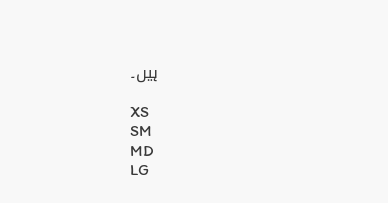ہیں۔

XS
SM
MD
LG